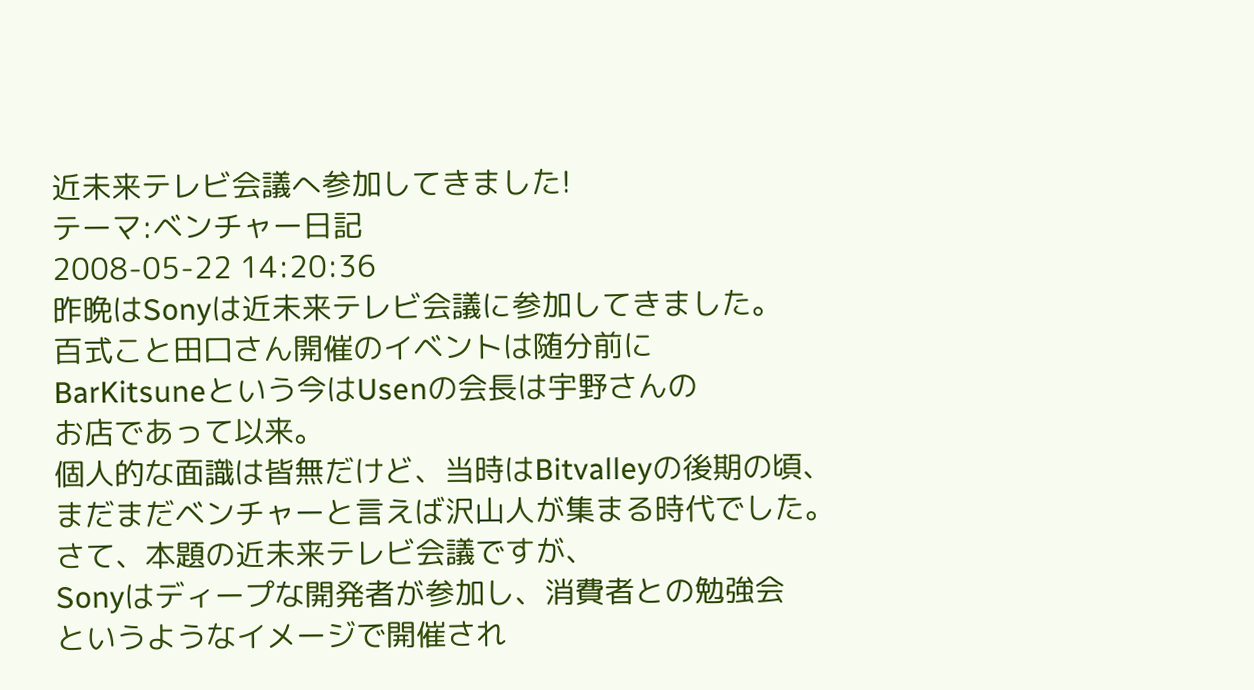近未来テレビ会議へ参加してきました!
テーマ:ベンチャー日記
2008-05-22 14:20:36
昨晩はSonyは近未来テレビ会議に参加してきました。
百式こと田口さん開催のイベントは随分前に
BarKitsuneという今はUsenの会長は宇野さんの
お店であって以来。
個人的な面識は皆無だけど、当時はBitvalleyの後期の頃、
まだまだベンチャーと言えば沢山人が集まる時代でした。
さて、本題の近未来テレビ会議ですが、
Sonyはディープな開発者が参加し、消費者との勉強会
というようなイメージで開催され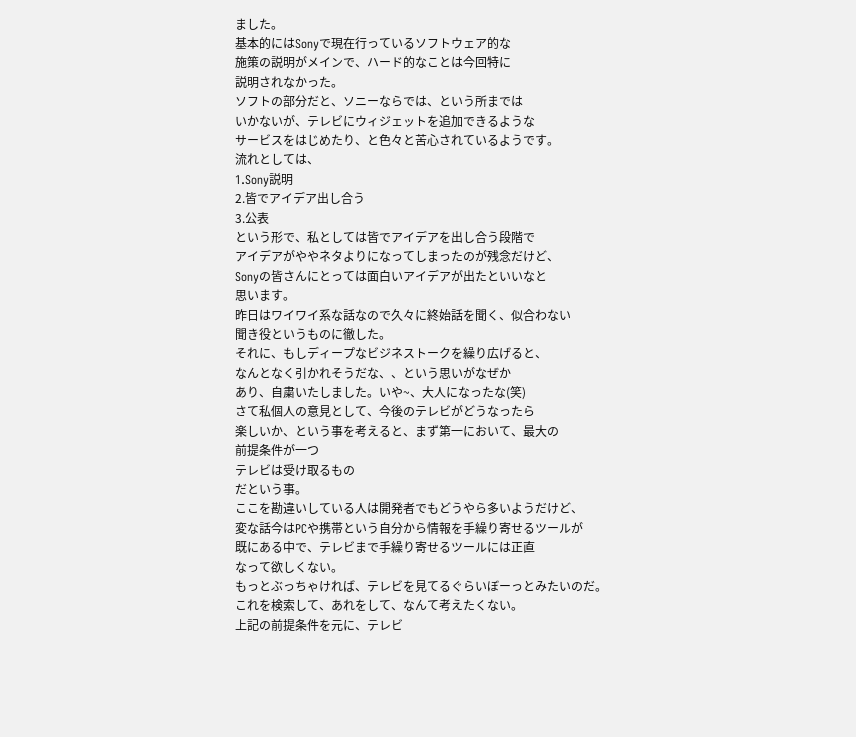ました。
基本的にはSonyで現在行っているソフトウェア的な
施策の説明がメインで、ハード的なことは今回特に
説明されなかった。
ソフトの部分だと、ソニーならでは、という所までは
いかないが、テレビにウィジェットを追加できるような
サービスをはじめたり、と色々と苦心されているようです。
流れとしては、
1.Sony説明
2.皆でアイデア出し合う
3.公表
という形で、私としては皆でアイデアを出し合う段階で
アイデアがややネタよりになってしまったのが残念だけど、
Sonyの皆さんにとっては面白いアイデアが出たといいなと
思います。
昨日はワイワイ系な話なので久々に終始話を聞く、似合わない
聞き役というものに徹した。
それに、もしディープなビジネストークを繰り広げると、
なんとなく引かれそうだな、、という思いがなぜか
あり、自粛いたしました。いや~、大人になったな(笑)
さて私個人の意見として、今後のテレビがどうなったら
楽しいか、という事を考えると、まず第一において、最大の
前提条件が一つ
テレビは受け取るもの
だという事。
ここを勘違いしている人は開発者でもどうやら多いようだけど、
変な話今はPCや携帯という自分から情報を手繰り寄せるツールが
既にある中で、テレビまで手繰り寄せるツールには正直
なって欲しくない。
もっとぶっちゃければ、テレビを見てるぐらいぼーっとみたいのだ。
これを検索して、あれをして、なんて考えたくない。
上記の前提条件を元に、テレビ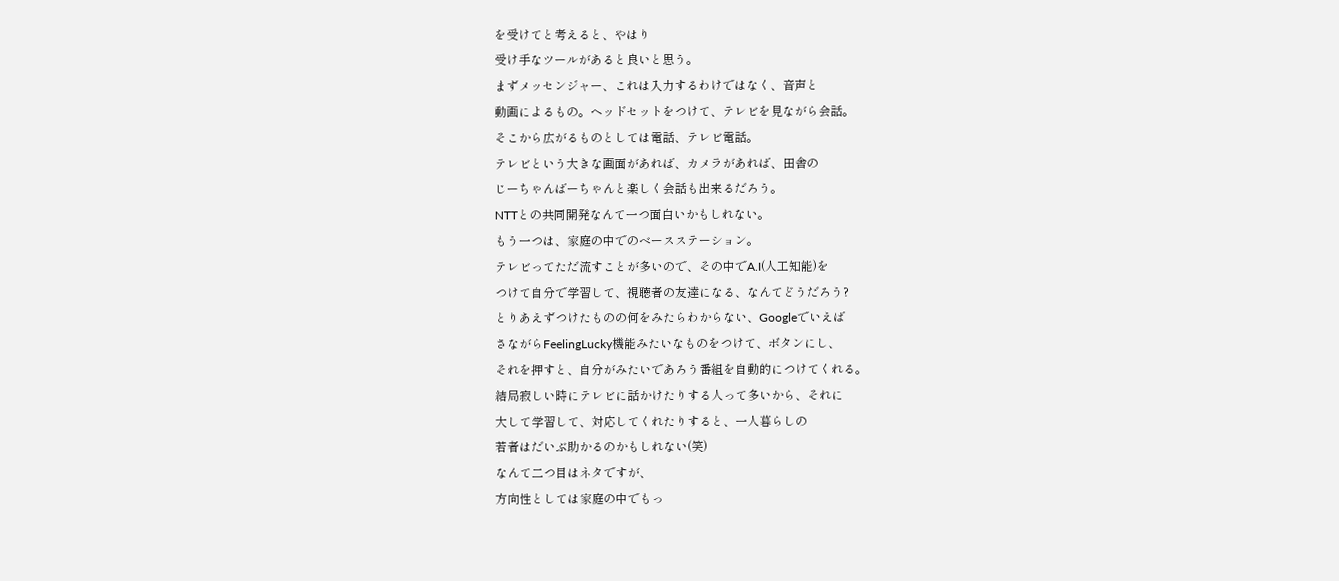を受けてと考えると、やはり
受け手なツールがあると良いと思う。
まずメッセンジャー、これは入力するわけではなく、音声と
動画によるもの。ヘッドセットをつけて、テレビを見ながら会話。
そこから広がるものとしては電話、テレビ電話。
テレビという大きな画面があれば、カメラがあれば、田舎の
じーちゃんばーちゃんと楽しく会話も出来るだろう。
NTTとの共同開発なんて一つ面白いかもしれない。
もう一つは、家庭の中でのベースステーション。
テレビってただ流すことが多いので、その中でA.I(人工知能)を
つけて自分で学習して、視聴者の友達になる、なんてどうだろう?
とりあえずつけたものの何をみたらわからない、Googleでいえば
さながらFeelingLucky機能みたいなものをつけて、ボタンにし、
それを押すと、自分がみたいであろう番組を自動的につけてくれる。
結局寂しい時にテレビに話かけたりする人って多いから、それに
大して学習して、対応してくれたりすると、一人暮らしの
若者はだいぶ助かるのかもしれない(笑)
なんて二つ目はネタですが、
方向性としては家庭の中でもっ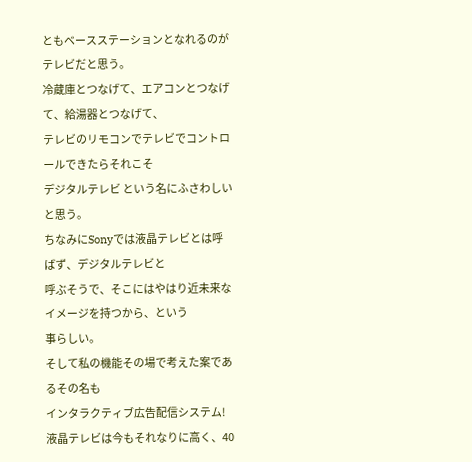ともベースステーションとなれるのが
テレビだと思う。
冷蔵庫とつなげて、エアコンとつなげて、給湯器とつなげて、
テレビのリモコンでテレビでコントロールできたらそれこそ
デジタルテレビ という名にふさわしいと思う。
ちなみにSonyでは液晶テレビとは呼ばず、デジタルテレビと
呼ぶそうで、そこにはやはり近未来なイメージを持つから、という
事らしい。
そして私の機能その場で考えた案であるその名も
インタラクティブ広告配信システム!
液晶テレビは今もそれなりに高く、40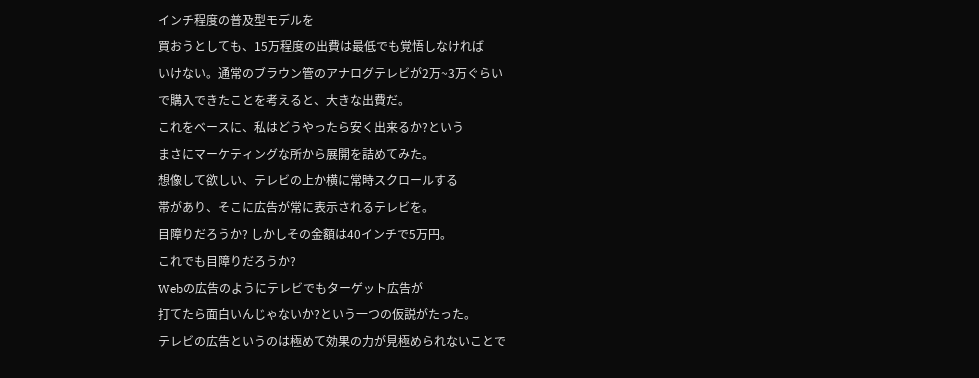インチ程度の普及型モデルを
買おうとしても、15万程度の出費は最低でも覚悟しなければ
いけない。通常のブラウン管のアナログテレビが2万~3万ぐらい
で購入できたことを考えると、大きな出費だ。
これをベースに、私はどうやったら安く出来るか?という
まさにマーケティングな所から展開を詰めてみた。
想像して欲しい、テレビの上か横に常時スクロールする
帯があり、そこに広告が常に表示されるテレビを。
目障りだろうか? しかしその金額は40インチで5万円。
これでも目障りだろうか?
Webの広告のようにテレビでもターゲット広告が
打てたら面白いんじゃないか?という一つの仮説がたった。
テレビの広告というのは極めて効果の力が見極められないことで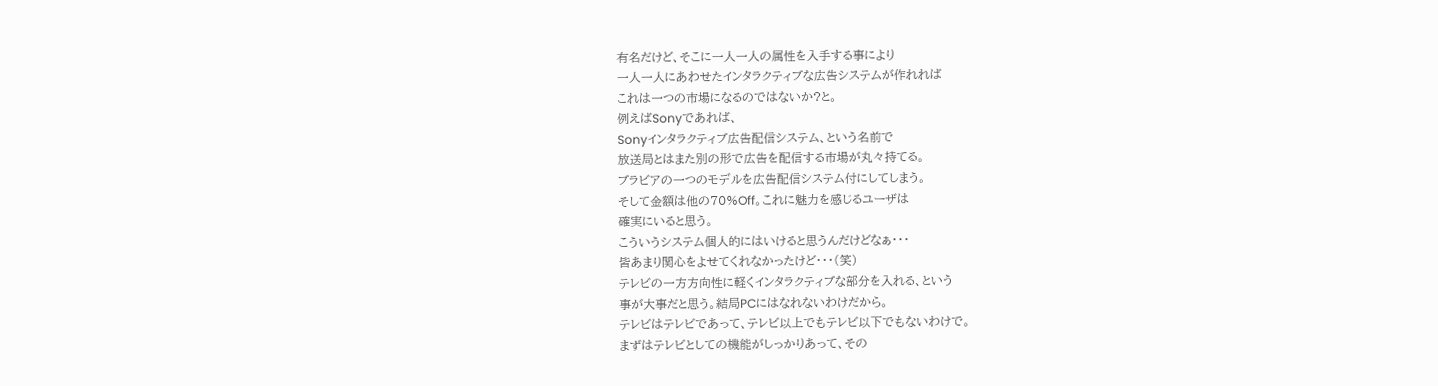有名だけど、そこに一人一人の属性を入手する事により
一人一人にあわせたインタラクティブな広告システムが作れれば
これは一つの市場になるのではないか?と。
例えばSonyであれば、
Sonyインタラクティブ広告配信システム、という名前で
放送局とはまた別の形で広告を配信する市場が丸々持てる。
ブラビアの一つのモデルを広告配信システム付にしてしまう。
そして金額は他の70%Off。これに魅力を感じるユーザは
確実にいると思う。
こういうシステム個人的にはいけると思うんだけどなぁ・・・
皆あまり関心をよせてくれなかったけど・・・(笑)
テレビの一方方向性に軽くインタラクティブな部分を入れる、という
事が大事だと思う。結局PCにはなれないわけだから。
テレビはテレビであって、テレビ以上でもテレビ以下でもないわけで。
まずはテレビとしての機能がしっかりあって、その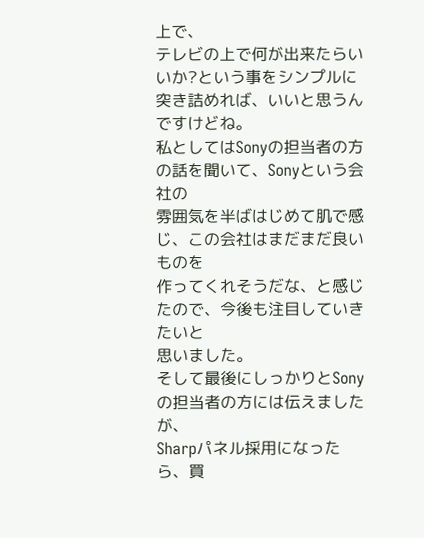上で、
テレビの上で何が出来たらいいか?という事をシンプルに
突き詰めれば、いいと思うんですけどね。
私としてはSonyの担当者の方の話を聞いて、Sonyという会社の
雰囲気を半ばはじめて肌で感じ、この会社はまだまだ良いものを
作ってくれそうだな、と感じたので、今後も注目していきたいと
思いました。
そして最後にしっかりとSonyの担当者の方には伝えましたが、
Sharpパネル採用になったら、買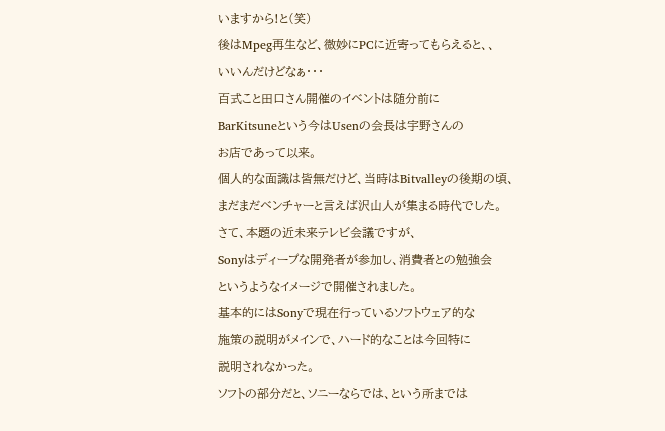いますから!と(笑)
後はMpeg再生など、微妙にPCに近寄ってもらえると、、
いいんだけどなぁ・・・
百式こと田口さん開催のイベントは随分前に
BarKitsuneという今はUsenの会長は宇野さんの
お店であって以来。
個人的な面識は皆無だけど、当時はBitvalleyの後期の頃、
まだまだベンチャーと言えば沢山人が集まる時代でした。
さて、本題の近未来テレビ会議ですが、
Sonyはディープな開発者が参加し、消費者との勉強会
というようなイメージで開催されました。
基本的にはSonyで現在行っているソフトウェア的な
施策の説明がメインで、ハード的なことは今回特に
説明されなかった。
ソフトの部分だと、ソニーならでは、という所までは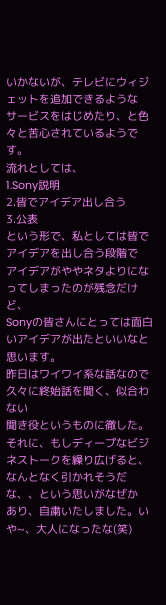いかないが、テレビにウィジェットを追加できるような
サービスをはじめたり、と色々と苦心されているようです。
流れとしては、
1.Sony説明
2.皆でアイデア出し合う
3.公表
という形で、私としては皆でアイデアを出し合う段階で
アイデアがややネタよりになってしまったのが残念だけど、
Sonyの皆さんにとっては面白いアイデアが出たといいなと
思います。
昨日はワイワイ系な話なので久々に終始話を聞く、似合わない
聞き役というものに徹した。
それに、もしディープなビジネストークを繰り広げると、
なんとなく引かれそうだな、、という思いがなぜか
あり、自粛いたしました。いや~、大人になったな(笑)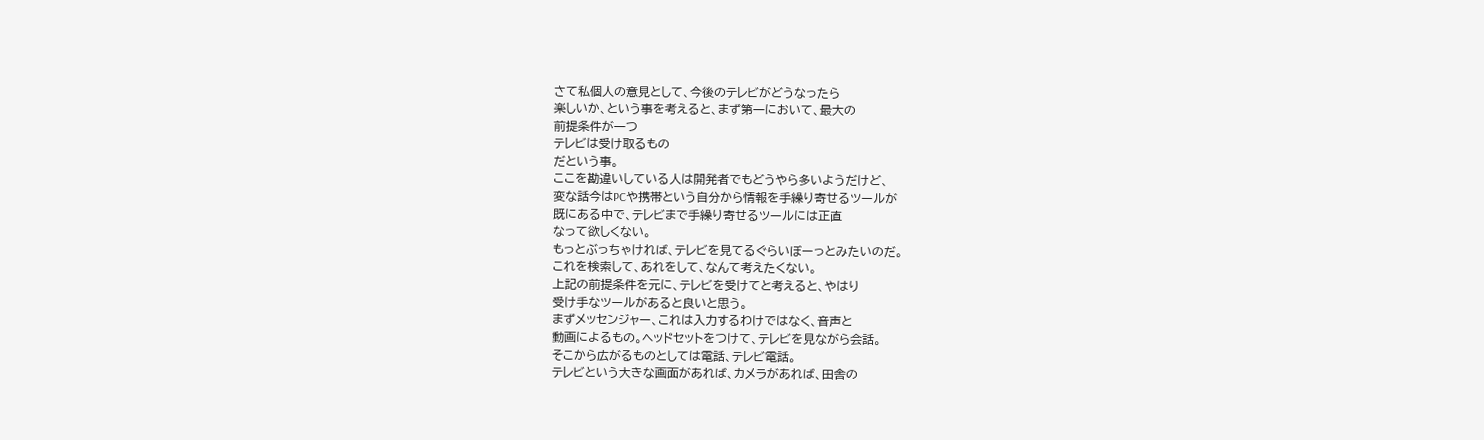さて私個人の意見として、今後のテレビがどうなったら
楽しいか、という事を考えると、まず第一において、最大の
前提条件が一つ
テレビは受け取るもの
だという事。
ここを勘違いしている人は開発者でもどうやら多いようだけど、
変な話今はPCや携帯という自分から情報を手繰り寄せるツールが
既にある中で、テレビまで手繰り寄せるツールには正直
なって欲しくない。
もっとぶっちゃければ、テレビを見てるぐらいぼーっとみたいのだ。
これを検索して、あれをして、なんて考えたくない。
上記の前提条件を元に、テレビを受けてと考えると、やはり
受け手なツールがあると良いと思う。
まずメッセンジャー、これは入力するわけではなく、音声と
動画によるもの。ヘッドセットをつけて、テレビを見ながら会話。
そこから広がるものとしては電話、テレビ電話。
テレビという大きな画面があれば、カメラがあれば、田舎の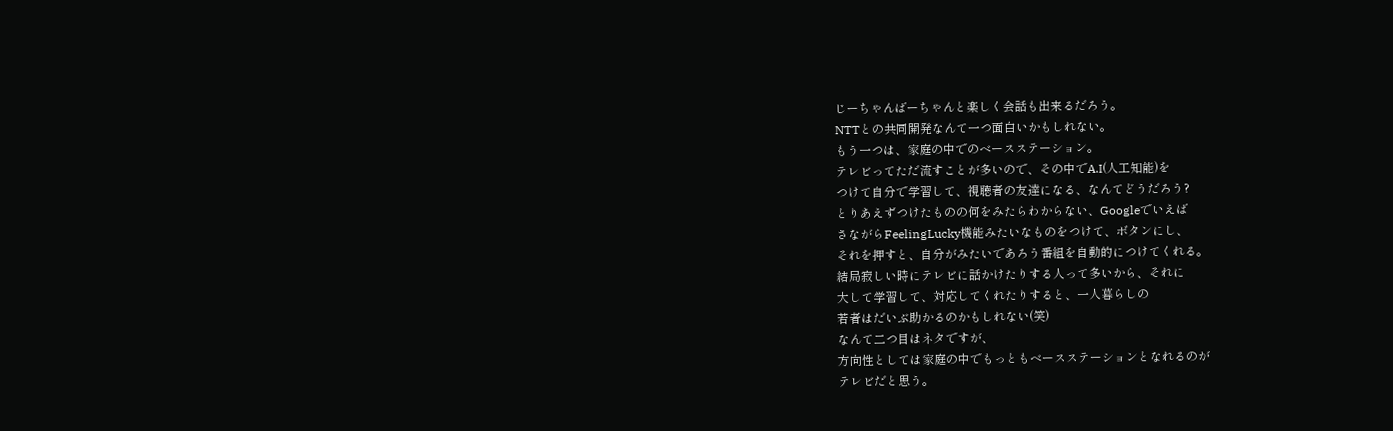じーちゃんばーちゃんと楽しく会話も出来るだろう。
NTTとの共同開発なんて一つ面白いかもしれない。
もう一つは、家庭の中でのベースステーション。
テレビってただ流すことが多いので、その中でA.I(人工知能)を
つけて自分で学習して、視聴者の友達になる、なんてどうだろう?
とりあえずつけたものの何をみたらわからない、Googleでいえば
さながらFeelingLucky機能みたいなものをつけて、ボタンにし、
それを押すと、自分がみたいであろう番組を自動的につけてくれる。
結局寂しい時にテレビに話かけたりする人って多いから、それに
大して学習して、対応してくれたりすると、一人暮らしの
若者はだいぶ助かるのかもしれない(笑)
なんて二つ目はネタですが、
方向性としては家庭の中でもっともベースステーションとなれるのが
テレビだと思う。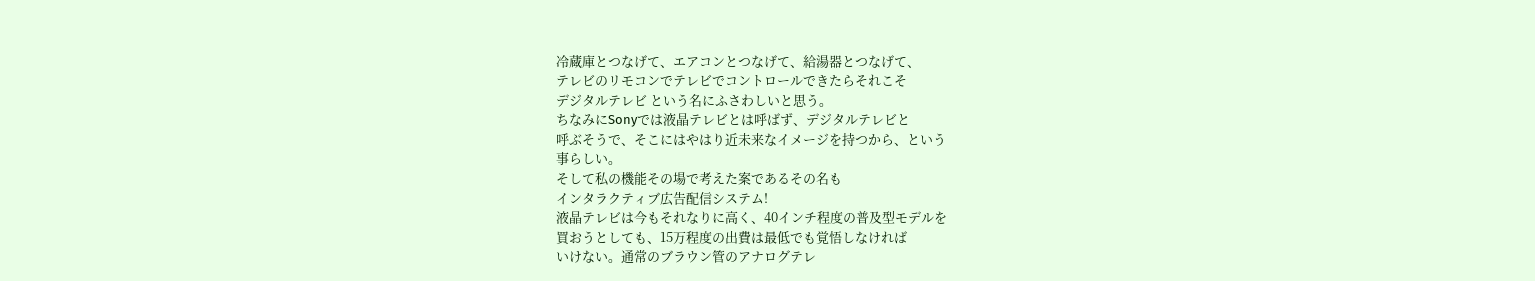冷蔵庫とつなげて、エアコンとつなげて、給湯器とつなげて、
テレビのリモコンでテレビでコントロールできたらそれこそ
デジタルテレビ という名にふさわしいと思う。
ちなみにSonyでは液晶テレビとは呼ばず、デジタルテレビと
呼ぶそうで、そこにはやはり近未来なイメージを持つから、という
事らしい。
そして私の機能その場で考えた案であるその名も
インタラクティブ広告配信システム!
液晶テレビは今もそれなりに高く、40インチ程度の普及型モデルを
買おうとしても、15万程度の出費は最低でも覚悟しなければ
いけない。通常のブラウン管のアナログテレ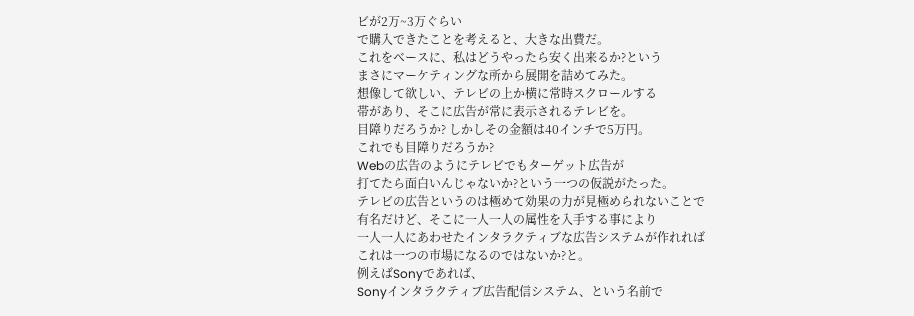ビが2万~3万ぐらい
で購入できたことを考えると、大きな出費だ。
これをベースに、私はどうやったら安く出来るか?という
まさにマーケティングな所から展開を詰めてみた。
想像して欲しい、テレビの上か横に常時スクロールする
帯があり、そこに広告が常に表示されるテレビを。
目障りだろうか? しかしその金額は40インチで5万円。
これでも目障りだろうか?
Webの広告のようにテレビでもターゲット広告が
打てたら面白いんじゃないか?という一つの仮説がたった。
テレビの広告というのは極めて効果の力が見極められないことで
有名だけど、そこに一人一人の属性を入手する事により
一人一人にあわせたインタラクティブな広告システムが作れれば
これは一つの市場になるのではないか?と。
例えばSonyであれば、
Sonyインタラクティブ広告配信システム、という名前で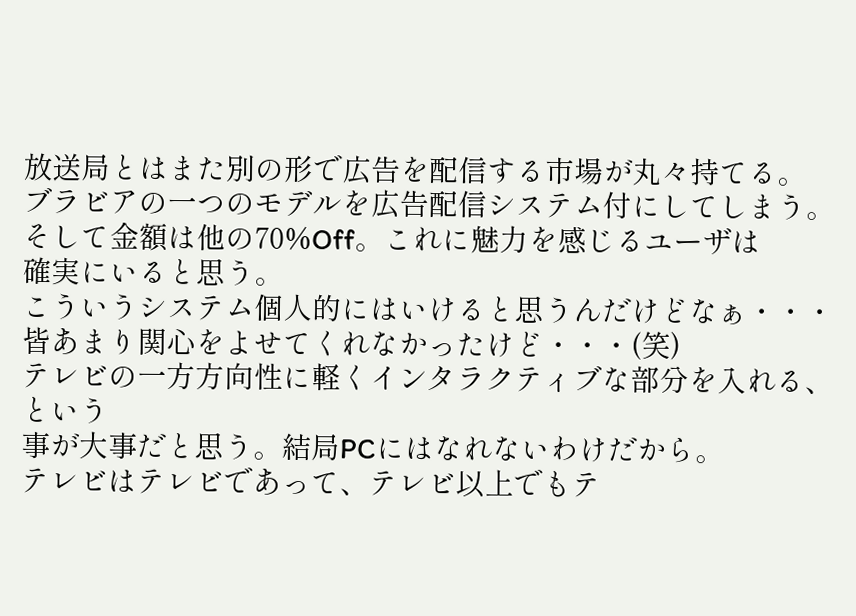放送局とはまた別の形で広告を配信する市場が丸々持てる。
ブラビアの一つのモデルを広告配信システム付にしてしまう。
そして金額は他の70%Off。これに魅力を感じるユーザは
確実にいると思う。
こういうシステム個人的にはいけると思うんだけどなぁ・・・
皆あまり関心をよせてくれなかったけど・・・(笑)
テレビの一方方向性に軽くインタラクティブな部分を入れる、という
事が大事だと思う。結局PCにはなれないわけだから。
テレビはテレビであって、テレビ以上でもテ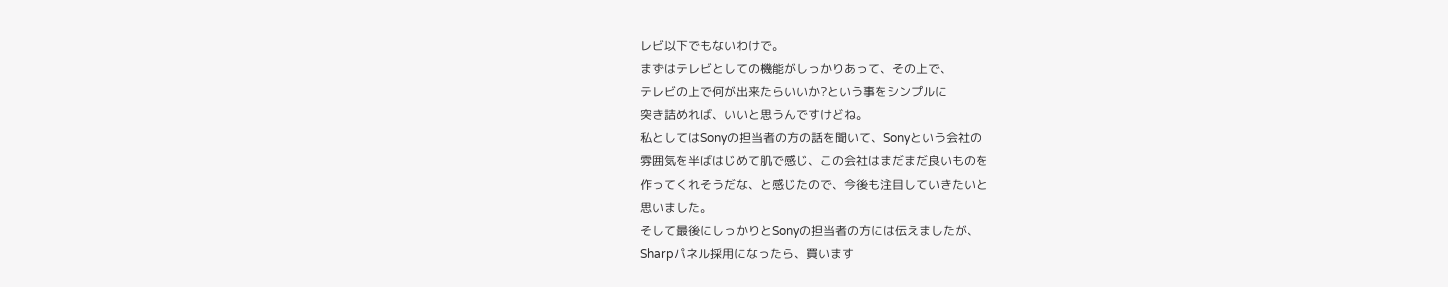レビ以下でもないわけで。
まずはテレビとしての機能がしっかりあって、その上で、
テレビの上で何が出来たらいいか?という事をシンプルに
突き詰めれば、いいと思うんですけどね。
私としてはSonyの担当者の方の話を聞いて、Sonyという会社の
雰囲気を半ばはじめて肌で感じ、この会社はまだまだ良いものを
作ってくれそうだな、と感じたので、今後も注目していきたいと
思いました。
そして最後にしっかりとSonyの担当者の方には伝えましたが、
Sharpパネル採用になったら、買います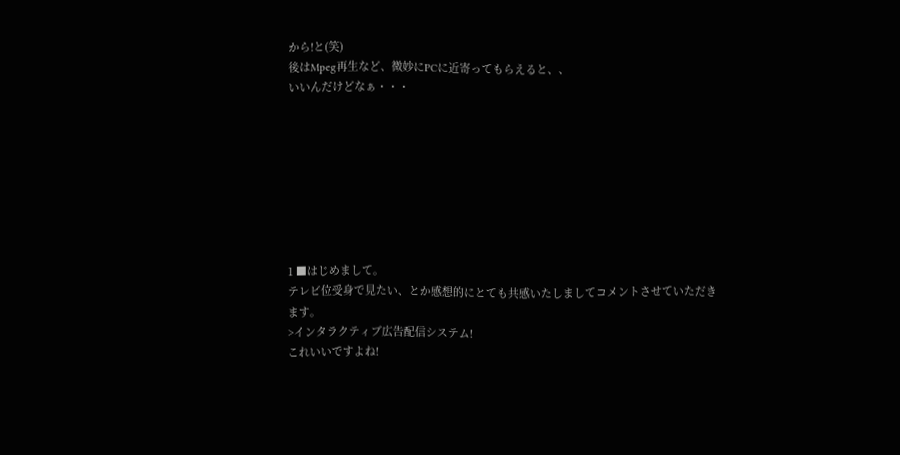から!と(笑)
後はMpeg再生など、微妙にPCに近寄ってもらえると、、
いいんだけどなぁ・・・








1 ■はじめまして。
テレビ位受身で見たい、とか感想的にとても共感いたしましてコメントさせていただきます。
>インタラクティブ広告配信システム!
これいいですよね!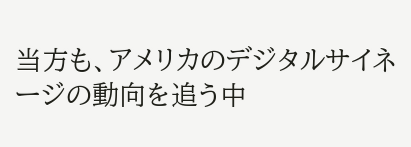当方も、アメリカのデジタルサイネージの動向を追う中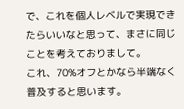で、これを個人レベルで実現できたらいいなと思って、まさに同じことを考えておりまして。
これ、70%オフとかなら半端なく普及すると思います。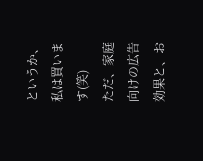というか、私は買います(笑)
ただ、家庭向けの広告効果と、お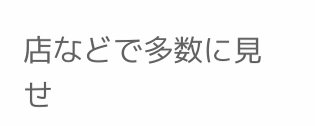店などで多数に見せ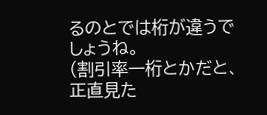るのとでは桁が違うでしょうね。
(割引率一桁とかだと、正直見た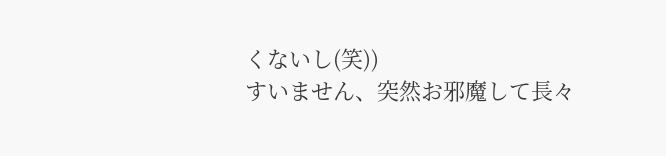くないし(笑))
すいません、突然お邪魔して長々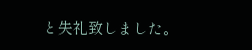と失礼致しました。